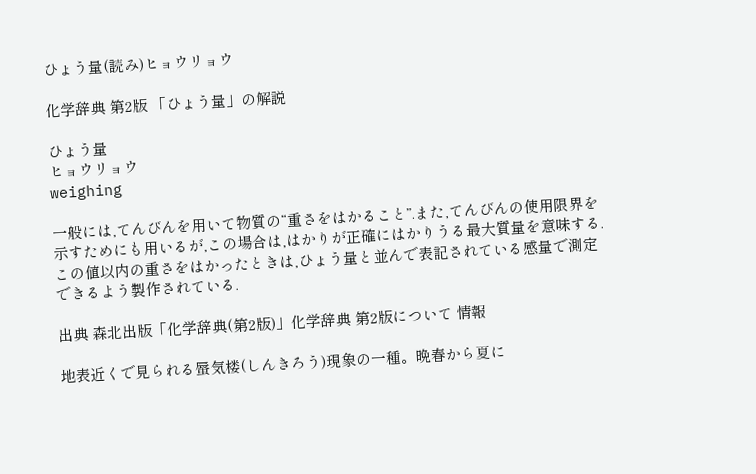ひょう量(読み)ヒョウリョウ

化学辞典 第2版 「ひょう量」の解説

ひょう量
ヒョウリョウ
weighing

一般には,てんびんを用いて物質の“重さをはかること”.また,てんびんの使用限界を示すためにも用いるが,この場合は,はかりが正確にはかりうる最大質量を意味する.この値以内の重さをはかったときは,ひょう量と並んで表記されている感量で測定できるよう製作されている.

出典 森北出版「化学辞典(第2版)」化学辞典 第2版について 情報

地表近くで見られる蜃気楼(しんきろう)現象の一種。晩春から夏に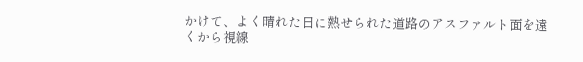かけて、よく晴れた日に熱せられた道路のアスファルト面を遠くから視線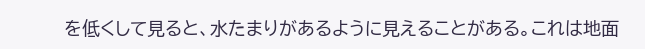を低くして見ると、水たまりがあるように見えることがある。これは地面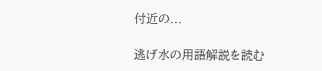付近の...

逃げ水の用語解説を読む